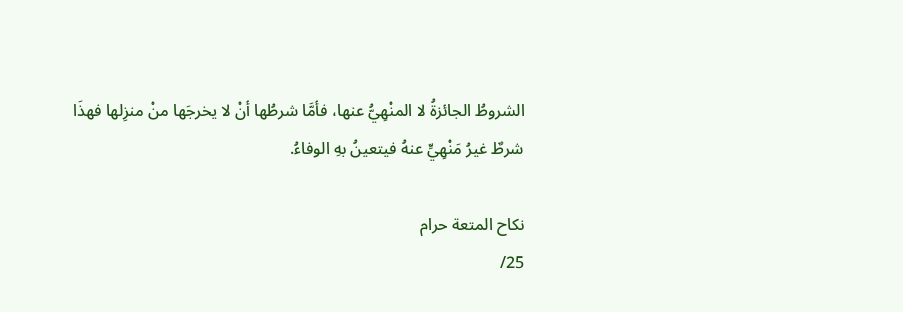الشروطُ الجائزةُ لا المنْهِيُّ عنها، فأمَّا شرطُها أنْ لا يخرجَها منْ منزِلها فهذَا شرطٌ غيرُ مَنْهِيٍّ عنهُ فيتعينُ بهِ الوفاءُ.

نكاح المتعة حرام
25/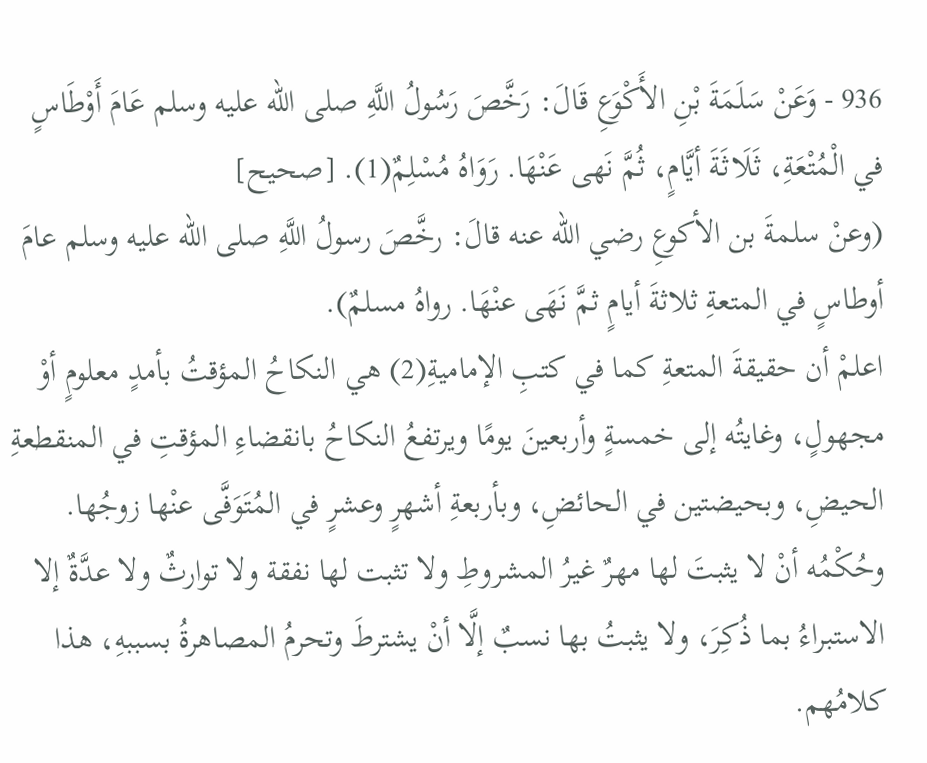936 - وَعَنْ سَلَمَةَ بْنِ الأَكْوَعِ قَالَ: رَخَّصَ رَسُولُ اللَّهِ صلى الله عليه وسلم عَامَ أَوْطَاسٍ في الْمُتْعَةِ، ثَلَاثَةَ أيَّامٍ، ثُمَّ نَهى عَنْهَا. رَوَاهُ مُسْلِمٌ(1). [صحيح]
(وعنْ سلمةَ بن الأكوعِ رضي الله عنه قالَ: رخَّصَ رسولُ اللَّهِ صلى الله عليه وسلم عامَ أوطاسٍ في المتعةِ ثلاثةَ أيامٍ ثمَّ نَهَى عنْهَا. رواهُ مسلمٌ).
اعلمْ أن حقيقةَ المتعةِ كما في كتبِ الإماميةِ(2) هي النكاحُ المؤقتُ بأمدٍ معلومٍ أوْ مجهولٍ، وغايتُه إلى خمسةٍ وأربعينَ يومًا ويرتفعُ النكاحُ بانقضاءِ المؤقتِ في المنقطعةِ الحيضِ، وبحيضتين في الحائضِ، وبأربعةِ أشهرٍ وعشرٍ في المُتَوَفَّى عنْها زوجُها. وحُكْمُه أنْ لا يثبتَ لها مهرٌ غيرُ المشروطِ ولا تثبت لها نفقة ولا توارثٌ ولا عدَّةٌ إلا الاستبراءُ بما ذُكِرَ، ولا يثبتُ بها نسبٌ إلَّا أنْ يشترطَ وتحرمُ المصاهرةُ بسببهِ، هذا كلامُهم.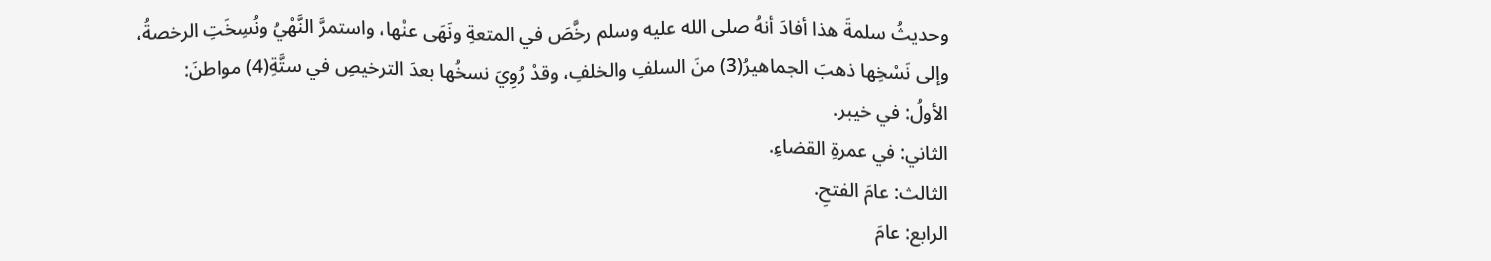وحديثُ سلمةَ هذا أفادَ أنهُ صلى الله عليه وسلم رخَّصَ في المتعةِ ونَهَى عنْها، واستمرَّ النَّهْيُ ونُسِخَتِ الرخصةُ، وإلى نَسْخِها ذهبَ الجماهيرُ(3) منَ السلفِ والخلفِ، وقدْ رُوِيَ نسخُها بعدَ الترخيصِ في ستَّةِ(4) مواطنَ:
الأولُ: في خيبر.
الثاني: في عمرةِ القضاءِ.
الثالث: عامَ الفتحِ.
الرابع: عامَ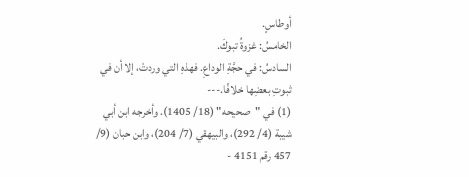أوطاسٍ.
الخامسُ: غزوةُ تبوكَ.
السادسُ: في حجَّةِ الوداعِ. فهذهِ التي وردتْ، إلا أن في ثبوتِ بعضِها خلافًا.---
(1) في "صحيحه" (18/ 1405). وأخرجه ابن أبي شيبة (4/ 292)، والبيهقي (7/ 204)، وابن حبان (9/ 457 رقم 4151 -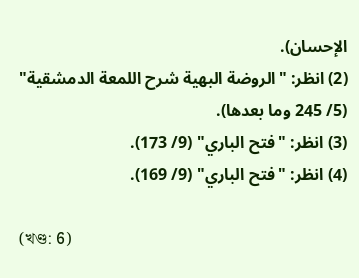الإحسان).
(2) انظر: "الروضة البهية شرح اللمعة الدمشقية" (5/ 245 وما بعدها).
(3) انظر: "فتح الباري" (9/ 173).
(4) انظر: "فتح الباري" (9/ 169).

(খণ্ড: 6)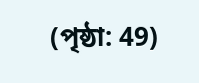(পৃষ্ঠা: 49)